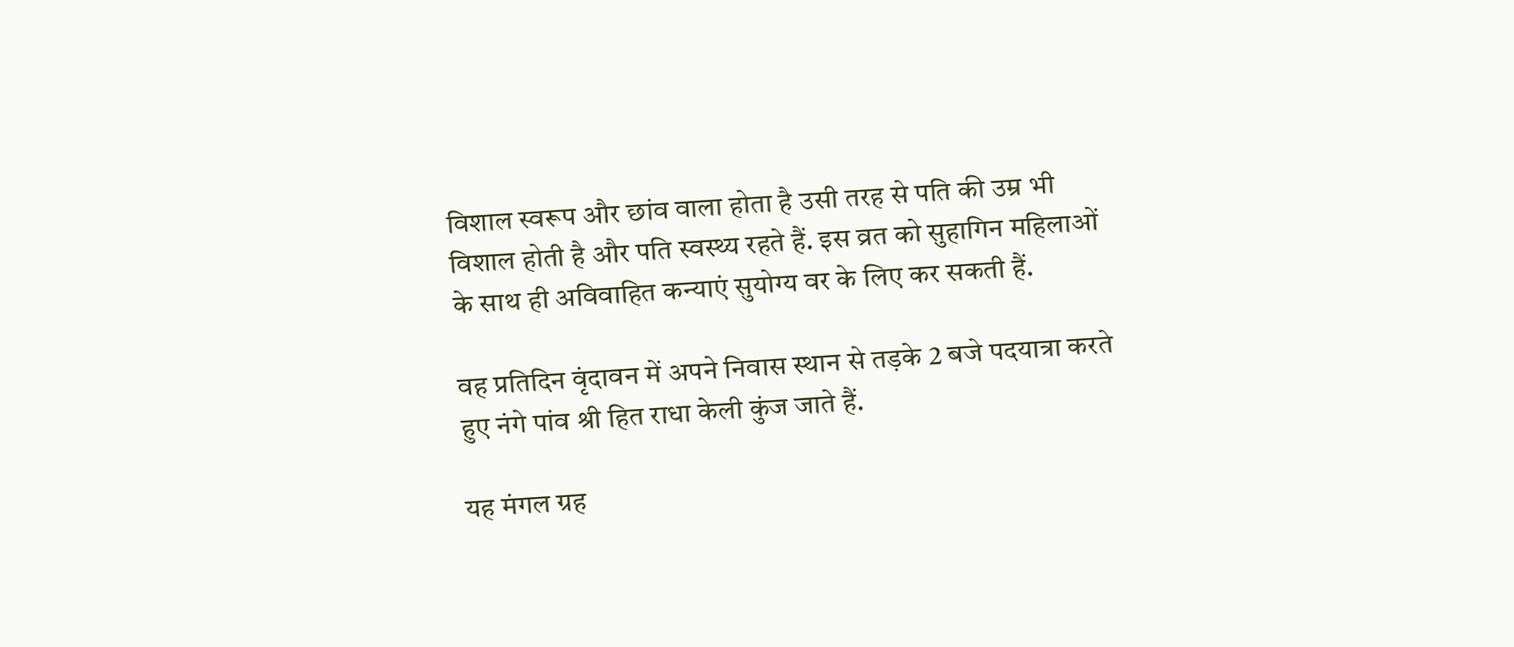विशाल स्वरूप और छांव वाला होता है उसी तरह से पति की उम्र भी विशाल होती है और पति स्वस्थ्य रहते हैं. इस व्रत को सुहागिन महिलाओं के साथ ही अविवाहित कन्याएं सुयोग्य वर के लिए कर सकती हैं.

वह प्रतिदिन वृंदावन में अपने निवास स्थान से तड़के 2 बजे पदयात्रा करते हुए नंगे पांव श्री हित राधा केली कुंज जाते हैं.

यह मंगल ग्रह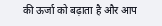की ऊर्जा को बढ़ाता है और आप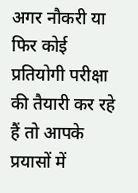अगर नौकरी या फिर कोई प्रतियोगी परीक्षा की तैयारी कर रहे हैं तो आपके प्रयासों में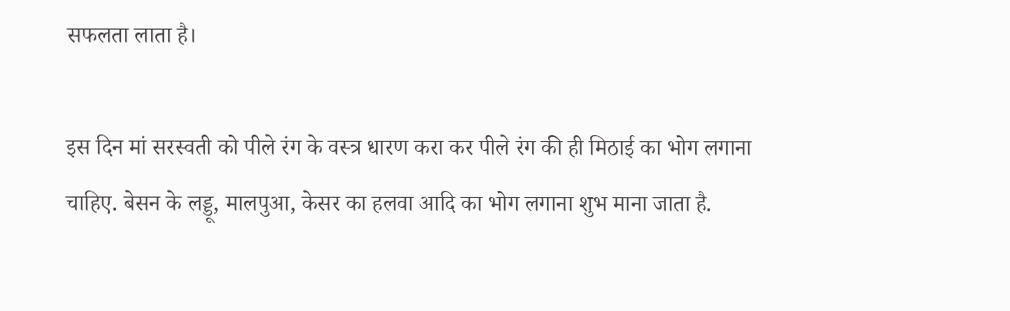सफलता लाता है।

इस दिन मां सरस्वती को पीले रंग के वस्त्र धारण करा कर पीले रंग की ही मिठाई का भोग लगाना चाहिए. बेसन के लड्डू, मालपुआ, केसर का हलवा आदि का भोग लगाना शुभ माना जाता है.